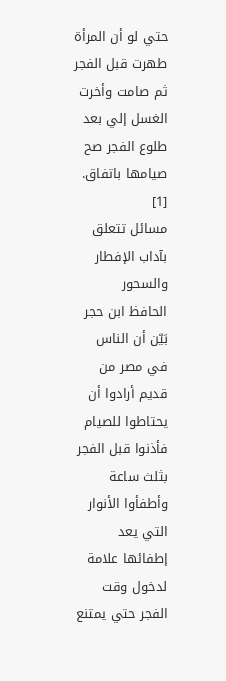حتي لو أن المرأة طهرت قبل الفجر ثم صامت وأخرت الغسل إلي بعد طلوع الفجر صح صيامها باتفاق. [1]
مسائل تتعلق بآداب الإفطار والسحور
الحافظ ابن حجر بَيّن أن الناس في مصر من قديم أرادوا أن يحتاطوا للصيام فأذنوا قبل الفجر بثلث ساعة وأطفأوا الأنوار التي يعد إطفائها علامة لدخول وقت الفجر حتي يمتنع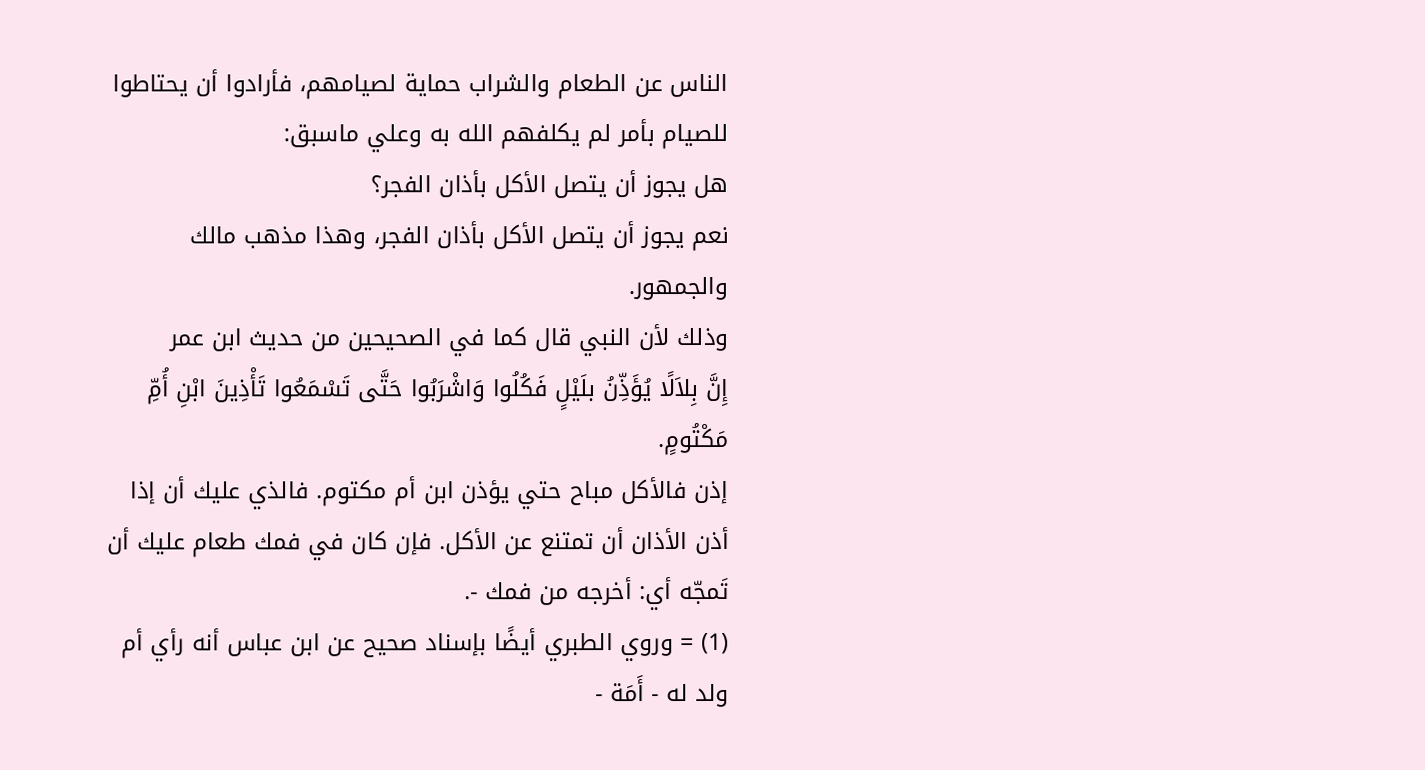الناس عن الطعام والشراب حماية لصيامهم، فأرادوا أن يحتاطوا للصيام بأمر لم يكلفهم الله به وعلي ماسبق:
هل يجوز أن يتصل الأكل بأذان الفجر؟
نعم يجوز أن يتصل الأكل بأذان الفجر، وهذا مذهب مالك والجمهور.
وذلك لأن النبي قال كما في الصحيحين من حديث ابن عمر
إِنَّ بِلاَلًا يُؤَذِّنُ بلَيْلٍ فَكُلُوا وَاشْرَبُوا حَتَّى تَسْمَعُوا تَأْذِينَ ابْنِ أُمِّ مَكْتُومٍ.
إذن فالأكل مباح حتي يؤذن ابن أم مكتوم. فالذي عليك أن إذا أذن الأذان أن تمتنع عن الأكل. فإن كان في فمك طعام عليك أن تَمجّه أي: أخرجه من فمك -.
(1) = وروي الطبري أيضًا بإسناد صحيح عن ابن عباس أنه رأي أم ولد له - أَمَة -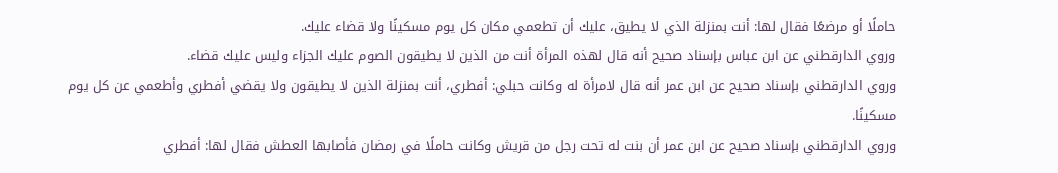حاملًا أو مرضعًا فقال لها: أنت بمنزلة الذي لا يطيق، عليك أن تطعمي مكان كل يوم مسكينًا ولا قضاء عليك.
وروي الدارقطني عن ابن عباس بإسناد صحيح أنه قال لهذه المرأة أنت من الذين لا يطيقون الصوم عليك الجزاء وليس عليك قضاء.
وروي الدارقطني بإسناد صحيح عن ابن عمر أنه قال لامرأة له وكانت حبلي: أفطري، أنت بمنزلة الذين لا يطيقون ولا يقضي أفطري وأطعمي عن كل يوم مسكينًا.
وروي الدارقطني بإسناد صحيح عن ابن عمر أن بنت له تحت رجل من قريش وكانت حاملًا في رمضان فأصابها العطش فقال لها: أفطري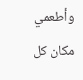وأطعمي مكان كل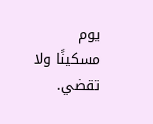يوم مسكينًا ولا تقضي.